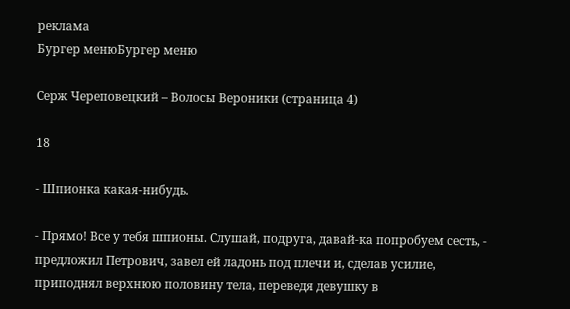реклама
Бургер менюБургер меню

Серж Череповецкий – Волосы Вероники (страница 4)

18

- Шпионка какая-нибудь.

- Прямо! Все у тебя шпионы. Слушай, подруга, давай-ка попробуем сесть, - предложил Петрович, завел ей ладонь под плечи и, сделав усилие, приподнял верхнюю половину тела, переведя девушку в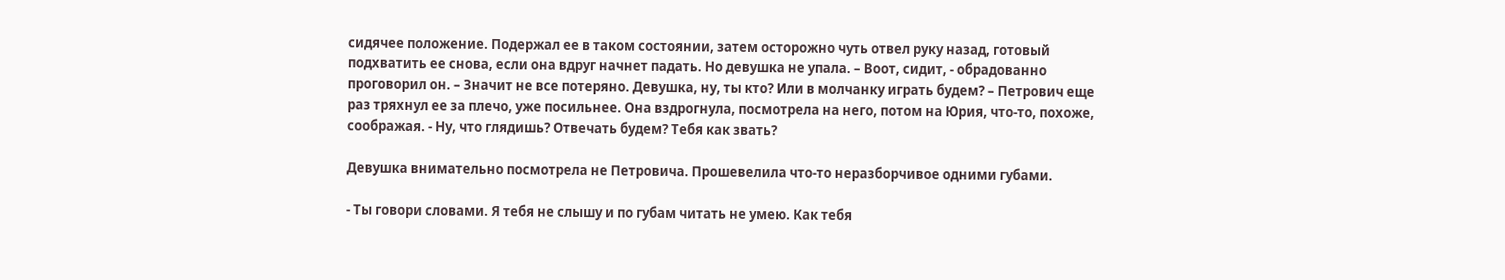сидячее положение. Подержал ее в таком состоянии, затем осторожно чуть отвел руку назад, готовый подхватить ее снова, если она вдруг начнет падать. Но девушка не упала. – Воот, сидит, - обрадованно проговорил он. – Значит не все потеряно. Девушка, ну, ты кто? Или в молчанку играть будем? – Петрович еще раз тряхнул ее за плечо, уже посильнее. Она вздрогнула, посмотрела на него, потом на Юрия, что-то, похоже, соображая. - Ну, что глядишь? Отвечать будем? Тебя как звать?

Девушка внимательно посмотрела не Петровича. Прошевелила что-то неразборчивое одними губами.

- Ты говори словами. Я тебя не слышу и по губам читать не умею. Как тебя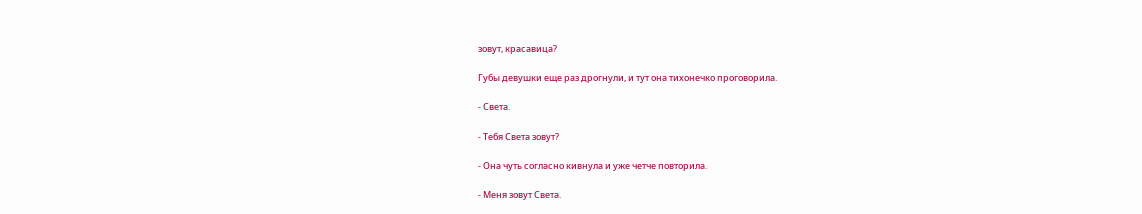зовут, красавица?

Губы девушки еще раз дрогнули, и тут она тихонечко проговорила.

- Света.

- Тебя Света зовут?

- Она чуть согласно кивнула и уже четче повторила.

- Меня зовут Света.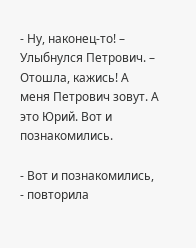- Ну, наконец-то! – Улыбнулся Петрович. – Отошла, кажись! А меня Петрович зовут. А это Юрий. Вот и познакомились.

- Вот и познакомились, - повторила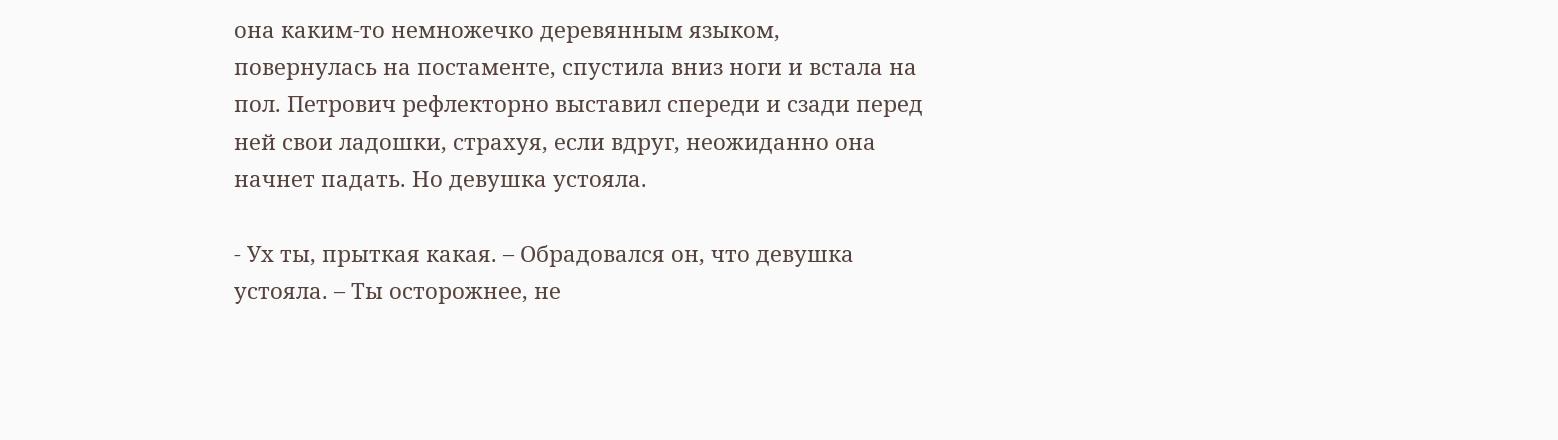она каким-то немножечко деревянным языком, повернулась на постаменте, спустила вниз ноги и встала на пол. Петрович рефлекторно выставил спереди и сзади перед ней свои ладошки, страхуя, если вдруг, неожиданно она начнет падать. Но девушка устояла.

- Ух ты, прыткая какая. – Обрадовался он, что девушка устояла. – Ты осторожнее, не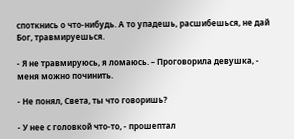споткнись о что-нибудь. А то упадешь, расшибешься, не дай Бог, травмируешься.

- Я не травмируюсь, я ломаюсь. – Проговорила девушка, - меня можно починить.

- Не понял, Света, ты что говоришь?

- У нее с головкой что-то, - прошептал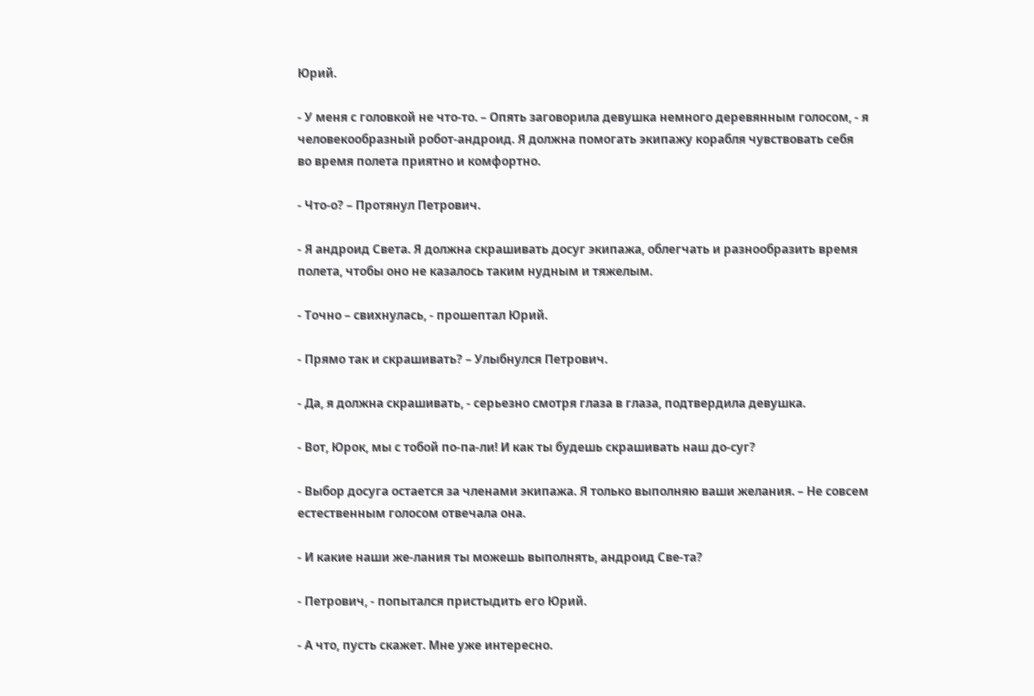Юрий.

- У меня с головкой не что-то. – Опять заговорила девушка немного деревянным голосом, - я человекообразный робот-андроид. Я должна помогать экипажу корабля чувствовать себя во время полета приятно и комфортно.

- Что-о? – Протянул Петрович.

- Я андроид Света. Я должна скрашивать досуг экипажа, облегчать и разнообразить время полета, чтобы оно не казалось таким нудным и тяжелым.

- Точно – свихнулась, - прошептал Юрий.

- Прямо так и скрашивать? – Улыбнулся Петрович.

- Да, я должна скрашивать, - серьезно смотря глаза в глаза, подтвердила девушка.

- Вот, Юрок, мы с тобой по-па-ли! И как ты будешь скрашивать наш до-суг?

- Выбор досуга остается за членами экипажа. Я только выполняю ваши желания. – Не совсем естественным голосом отвечала она.

- И какие наши же-лания ты можешь выполнять, андроид Све-та?

- Петрович, - попытался пристыдить его Юрий.

- А что, пусть скажет. Мне уже интересно.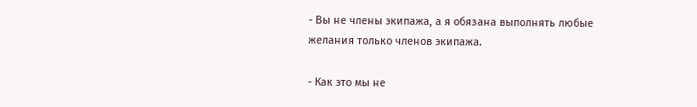- Вы не члены экипажа, а я обязана выполнять любые желания только членов экипажа.

- Как это мы не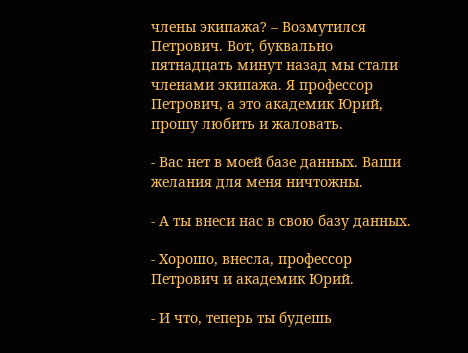члены экипажа? – Возмутился Петрович. Вот, буквально пятнадцать минут назад мы стали членами экипажа. Я профессор Петрович, а это академик Юрий, прошу любить и жаловать.

- Вас нет в моей базе данных. Ваши желания для меня ничтожны.

- А ты внеси нас в свою базу данных.

- Хорошо, внесла, профессор Петрович и академик Юрий.

- И что, теперь ты будешь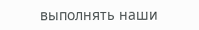выполнять наши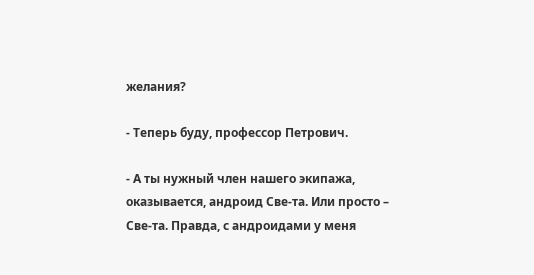желания?

- Теперь буду, профессор Петрович.

- А ты нужный член нашего экипажа, оказывается, андроид Све-та. Или просто – Све-та. Правда, с андроидами у меня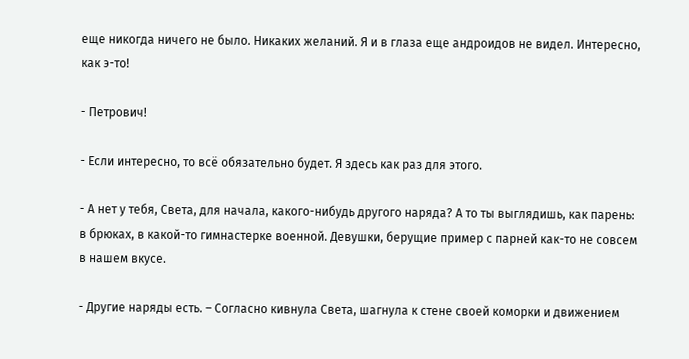еще никогда ничего не было. Никаких желаний. Я и в глаза еще андроидов не видел. Интересно, как э-то!

- Петрович!

- Если интересно, то всё обязательно будет. Я здесь как раз для этого.

- А нет у тебя, Света, для начала, какого-нибудь другого наряда? А то ты выглядишь, как парень: в брюках, в какой-то гимнастерке военной. Девушки, берущие пример с парней как-то не совсем в нашем вкусе.

- Другие наряды есть. – Согласно кивнула Света, шагнула к стене своей коморки и движением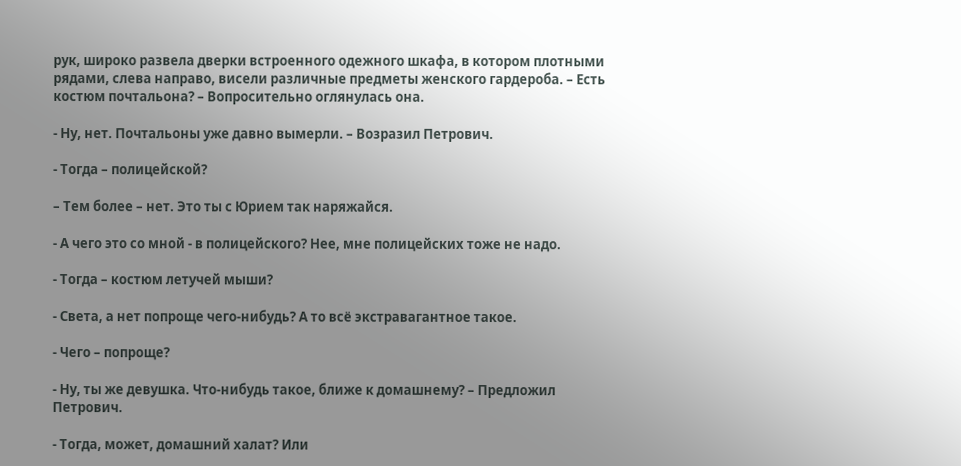рук, широко развела дверки встроенного одежного шкафа, в котором плотными рядами, слева направо, висели различные предметы женского гардероба. – Есть костюм почтальона? – Вопросительно оглянулась она.

- Ну, нет. Почтальоны уже давно вымерли. – Возразил Петрович.

- Тогда – полицейской?

– Тем более – нет. Это ты с Юрием так наряжайся.

- А чего это со мной - в полицейского? Нее, мне полицейских тоже не надо.

- Тогда – костюм летучей мыши?

- Света, а нет попроще чего-нибудь? А то всё экстравагантное такое.

- Чего – попроще?

- Ну, ты же девушка. Что-нибудь такое, ближе к домашнему? – Предложил Петрович.

- Тогда, может, домашний халат? Или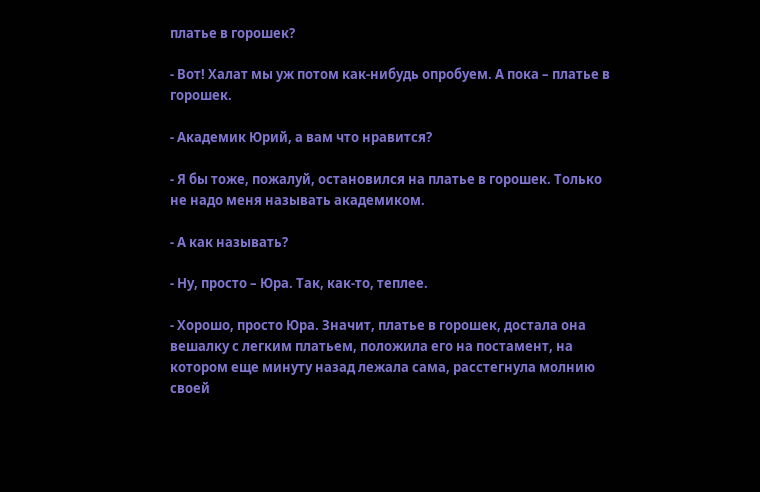платье в горошек?

- Вот! Халат мы уж потом как-нибудь опробуем. А пока – платье в горошек.

- Академик Юрий, а вам что нравится?

- Я бы тоже, пожалуй, остановился на платье в горошек. Только не надо меня называть академиком.

- А как называть?

- Ну, просто – Юра. Так, как-то, теплее.

- Хорошо, просто Юра. Значит, платье в горошек, достала она вешалку с легким платьем, положила его на постамент, на котором еще минуту назад лежала сама, расстегнула молнию своей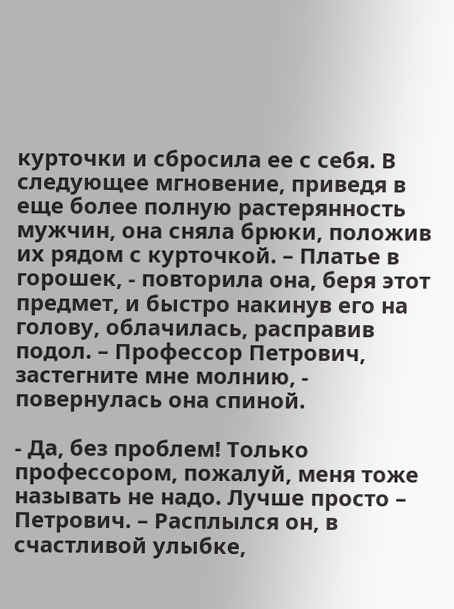курточки и сбросила ее с себя. В следующее мгновение, приведя в еще более полную растерянность мужчин, она сняла брюки, положив их рядом с курточкой. – Платье в горошек, - повторила она, беря этот предмет, и быстро накинув его на голову, облачилась, расправив подол. – Профессор Петрович, застегните мне молнию, - повернулась она спиной.

- Да, без проблем! Только профессором, пожалуй, меня тоже называть не надо. Лучше просто – Петрович. – Расплылся он, в счастливой улыбке,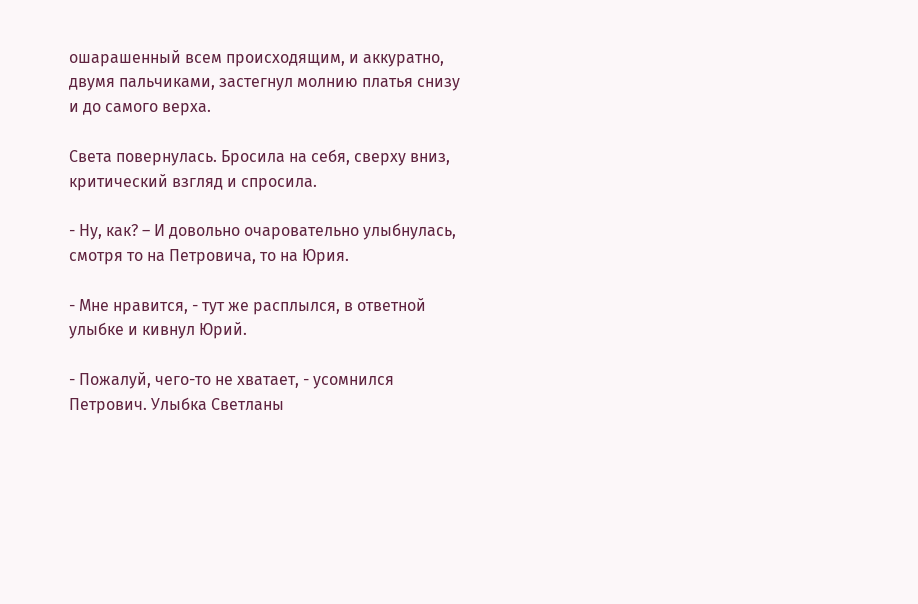ошарашенный всем происходящим, и аккуратно, двумя пальчиками, застегнул молнию платья снизу и до самого верха.

Света повернулась. Бросила на себя, сверху вниз, критический взгляд и спросила.

- Ну, как? – И довольно очаровательно улыбнулась, смотря то на Петровича, то на Юрия.

- Мне нравится, - тут же расплылся, в ответной улыбке и кивнул Юрий.

- Пожалуй, чего-то не хватает, - усомнился Петрович. Улыбка Светланы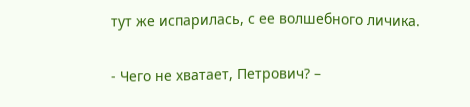тут же испарилась, с ее волшебного личика.

- Чего не хватает, Петрович? –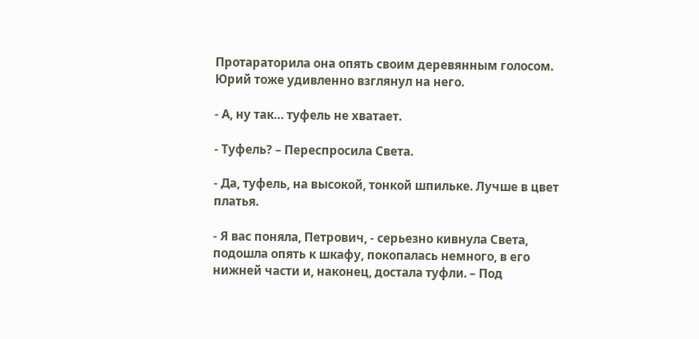Протараторила она опять своим деревянным голосом. Юрий тоже удивленно взглянул на него.

- А, ну так… туфель не хватает.

- Туфель? – Переспросила Света.

- Да, туфель, на высокой, тонкой шпильке. Лучше в цвет платья.

- Я вас поняла, Петрович, - серьезно кивнула Света, подошла опять к шкафу, покопалась немного, в его нижней части и, наконец, достала туфли. – Под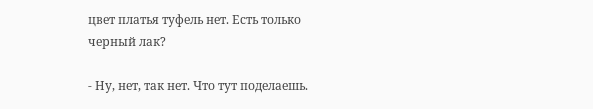цвет платья туфель нет. Есть только черный лак?

- Ну, нет, так нет. Что тут поделаешь.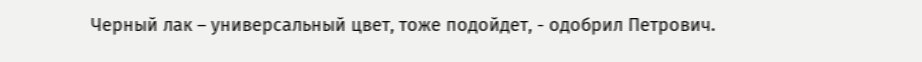Черный лак – универсальный цвет, тоже подойдет, - одобрил Петрович.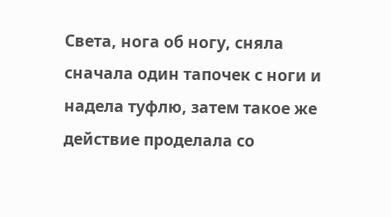Света, нога об ногу, сняла сначала один тапочек с ноги и надела туфлю, затем такое же действие проделала со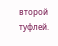второй туфлей.